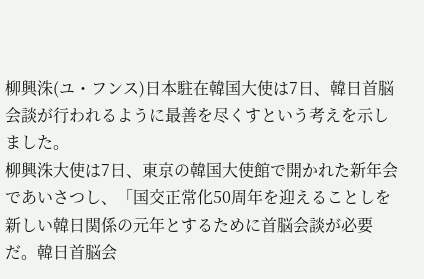柳興洙(ユ・フンス)日本駐在韓国大使は7日、韓日首脳会談が行われるように最善を尽くすという考えを示しました。
柳興洙大使は7日、東京の韓国大使館で開かれた新年会であいさつし、「国交正常化50周年を迎えることしを新しい韓日関係の元年とするために首脳会談が必要だ。韓日首脳会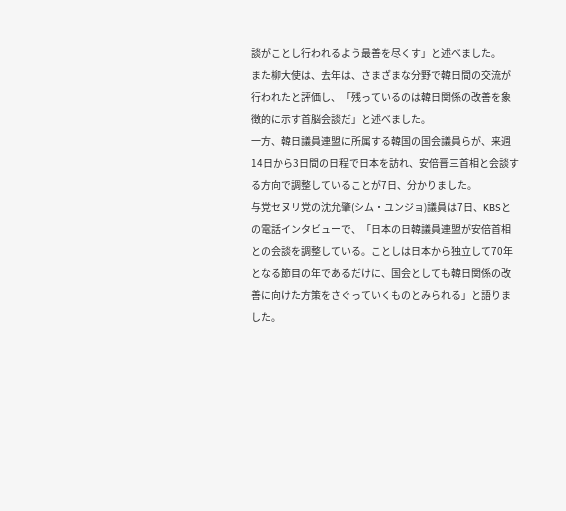談がことし行われるよう最善を尽くす」と述べました。
また柳大使は、去年は、さまざまな分野で韓日間の交流が行われたと評価し、「残っているのは韓日関係の改善を象徴的に示す首脳会談だ」と述べました。
一方、韓日議員連盟に所属する韓国の国会議員らが、来週14日から3日間の日程で日本を訪れ、安倍晋三首相と会談する方向で調整していることが7日、分かりました。
与党セヌリ党の沈允肇(シム・ユンジョ)議員は7日、KBSとの電話インタビューで、「日本の日韓議員連盟が安倍首相との会談を調整している。ことしは日本から独立して70年となる節目の年であるだけに、国会としても韓日関係の改善に向けた方策をさぐっていくものとみられる」と語りました。